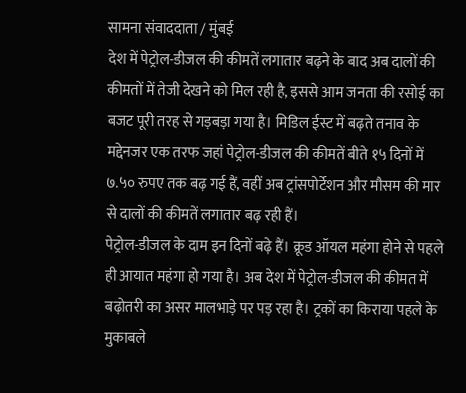सामना संवाददाता / मुंबई
देश में पेट्रोल-डीजल की कीमतें लगातार बढ़ने के बाद अब दालों की कीमतों में तेजी देखने को मिल रही है, इससे आम जनता की रसोई का बजट पूरी तरह से गड़बड़ा गया है। मिडिल ईस्ट में बढ़ते तनाव के मद्देनजर एक तरफ जहां पेट्रोल-डीजल की कीमतें बीते १५ दिनों में ७.५० रुपए तक बढ़ गई हैं, वहीं अब ट्रांसपोर्टेशन और मौसम की मार से दालों की कीमतें लगातार बढ़ रही हैं।
पेट्रोल-डीजल के दाम इन दिनों बढ़े हैं। क्रूड ऑयल महंगा होने से पहले ही आयात महंगा हो गया है। अब देश में पेट्रोल-डीजल की कीमत में बढ़ोतरी का असर मालभाड़े पर पड़ रहा है। ट्रकों का किराया पहले के मुकाबले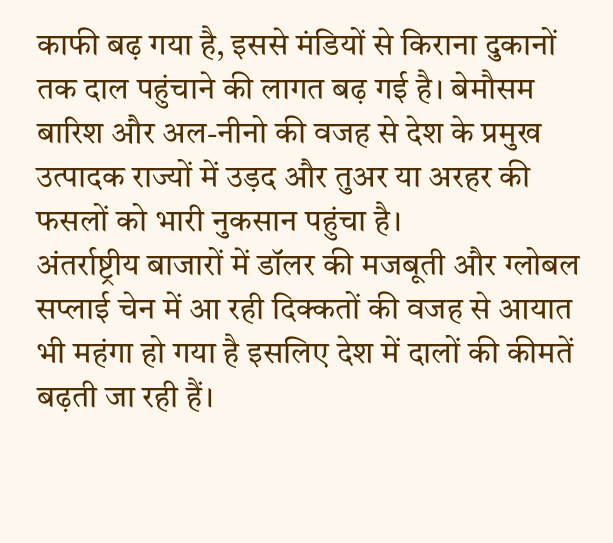काफी बढ़ गया है, इससे मंडियों से किराना दुकानों तक दाल पहुंचाने की लागत बढ़ गई है। बेमौसम बारिश और अल-नीनो की वजह से देश के प्रमुख उत्पादक राज्यों में उड़द और तुअर या अरहर की फसलों को भारी नुकसान पहुंचा है।
अंतर्राष्ट्रीय बाजारों में डॉलर की मजबूती और ग्लोबल सप्लाई चेन में आ रही दिक्कतों की वजह से आयात भी महंगा हो गया है इसलिए देश में दालों की कीमतें बढ़ती जा रही हैं।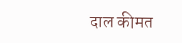दाल कीमत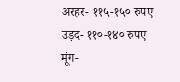अरहर- ११५-१५० रुपए
उड़द- ११०-१४० रुपए
मूंग-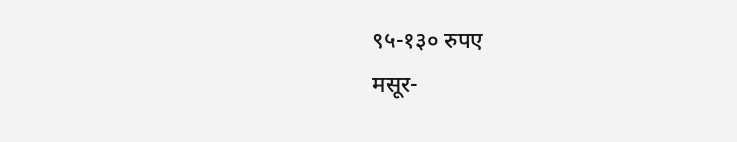९५-१३० रुपए
मसूर-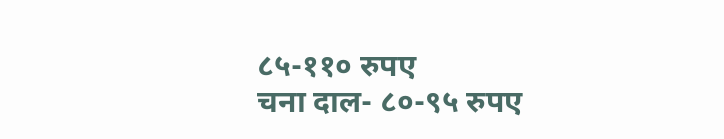८५-११० रुपए
चना दाल- ८०-९५ रुपए